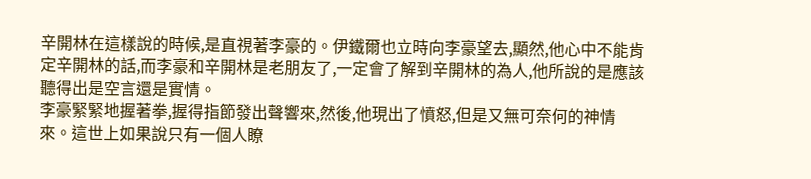辛開林在這樣說的時候,是直視著李豪的。伊鐵爾也立時向李豪望去,顯然,他心中不能肯定辛開林的話,而李豪和辛開林是老朋友了,一定會了解到辛開林的為人,他所說的是應該聽得出是空言還是實情。
李豪緊緊地握著拳,握得指節發出聲響來,然後,他現出了憤怒,但是又無可奈何的神情來。這世上如果說只有一個人瞭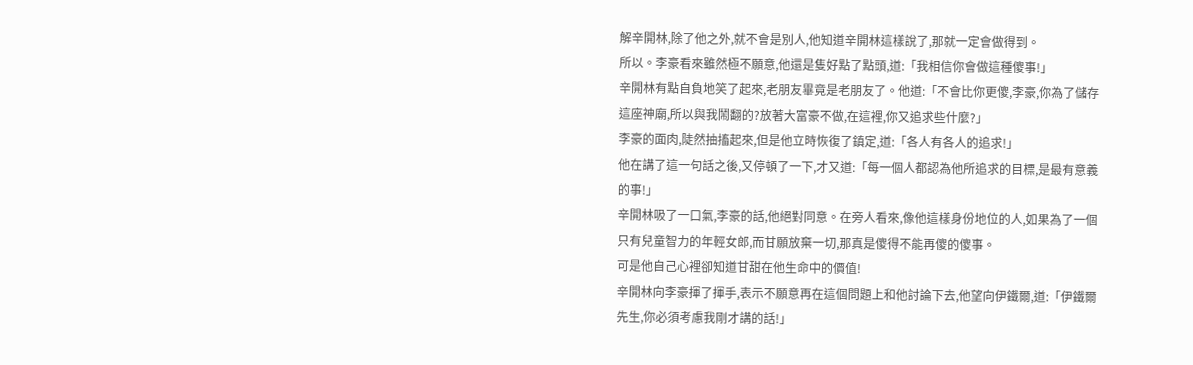解辛開林,除了他之外,就不會是別人,他知道辛開林這樣說了,那就一定會做得到。
所以。李豪看來雖然極不願意,他還是隻好點了點頭,道:「我相信你會做這種傻事!」
辛開林有點自負地笑了起來,老朋友畢竟是老朋友了。他道:「不會比你更傻,李豪,你為了儲存這座神廟,所以與我鬧翻的?放著大富豪不做,在這裡,你又追求些什麼?」
李豪的面肉,陡然抽搐起來,但是他立時恢復了鎮定,道:「各人有各人的追求!」
他在講了這一句話之後,又停頓了一下,才又道:「每一個人都認為他所追求的目標,是最有意義的事!」
辛開林吸了一口氣,李豪的話,他絕對同意。在旁人看來,像他這樣身份地位的人,如果為了一個只有兒童智力的年輕女郎,而甘願放棄一切,那真是傻得不能再傻的傻事。
可是他自己心裡卻知道甘甜在他生命中的價值!
辛開林向李豪揮了揮手,表示不願意再在這個問題上和他討論下去,他望向伊鐵爾,道:「伊鐵爾先生,你必須考慮我剛才講的話!」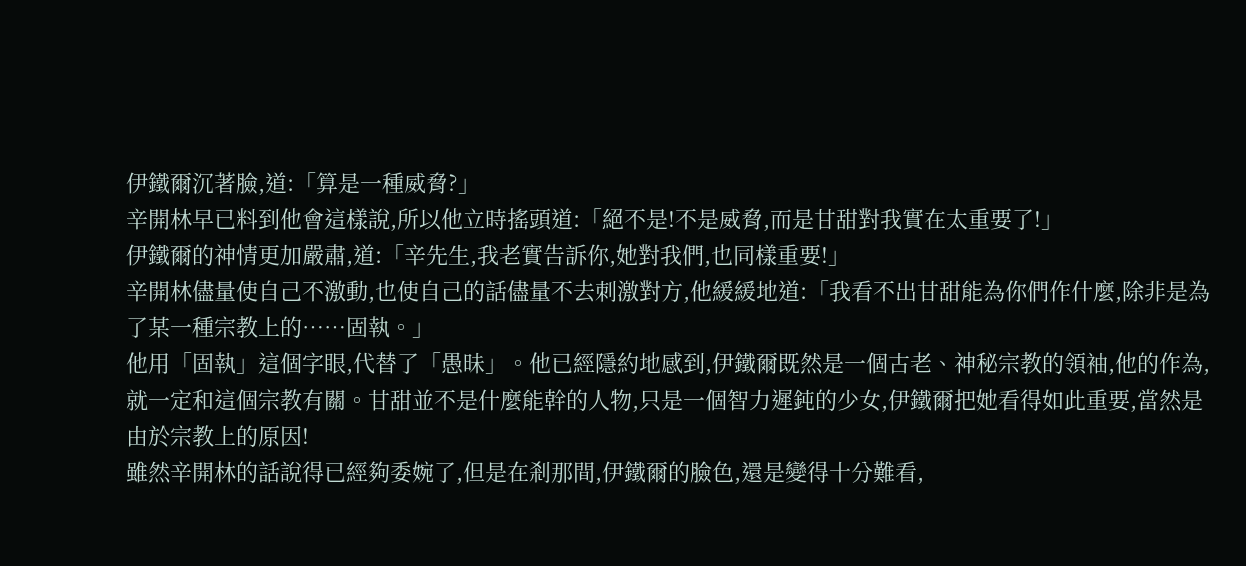伊鐵爾沉著臉,道:「算是一種威脅?」
辛開林早已料到他會這樣說,所以他立時搖頭道:「絕不是!不是威脅,而是甘甜對我實在太重要了!」
伊鐵爾的神情更加嚴肅,道:「辛先生,我老實告訴你,她對我們,也同樣重要!」
辛開林儘量使自己不激動,也使自己的話儘量不去刺激對方,他緩緩地道:「我看不出甘甜能為你們作什麼,除非是為了某一種宗教上的……固執。」
他用「固執」這個字眼,代替了「愚昧」。他已經隱約地感到,伊鐵爾既然是一個古老、神秘宗教的領袖,他的作為,就一定和這個宗教有關。甘甜並不是什麼能幹的人物,只是一個智力遲鈍的少女,伊鐵爾把她看得如此重要,當然是由於宗教上的原因!
雖然辛開林的話說得已經夠委婉了,但是在剎那間,伊鐵爾的臉色,還是變得十分難看,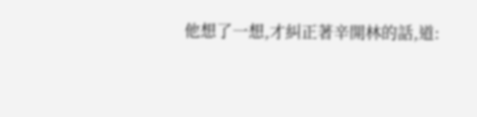他想了一想,才糾正著辛開林的話,道: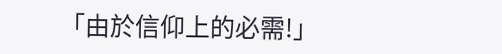「由於信仰上的必需!」